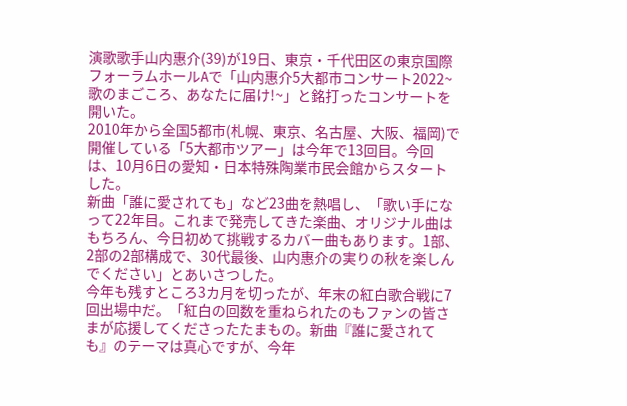演歌歌手山内惠介(39)が19日、東京・千代田区の東京国際フォーラムホールAで「山内惠介5大都市コンサート2022~歌のまごころ、あなたに届け!~」と銘打ったコンサートを開いた。
2010年から全国5都市(札幌、東京、名古屋、大阪、福岡)で開催している「5大都市ツアー」は今年で13回目。今回は、10月6日の愛知・日本特殊陶業市民会館からスタートした。
新曲「誰に愛されても」など23曲を熱唱し、「歌い手になって22年目。これまで発売してきた楽曲、オリジナル曲はもちろん、今日初めて挑戦するカバー曲もあります。1部、2部の2部構成で、30代最後、山内惠介の実りの秋を楽しんでください」とあいさつした。
今年も残すところ3カ月を切ったが、年末の紅白歌合戦に7回出場中だ。「紅白の回数を重ねられたのもファンの皆さまが応援してくださったたまもの。新曲『誰に愛されても』のテーマは真心ですが、今年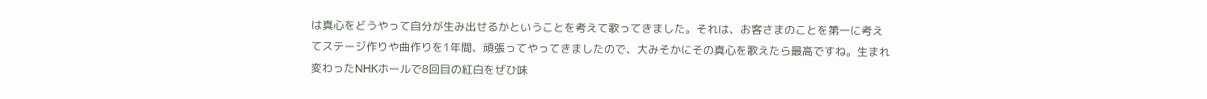は真心をどうやって自分が生み出せるかということを考えて歌ってきました。それは、お客さまのことを第一に考えてステージ作りや曲作りを1年間、頑張ってやってきましたので、大みそかにその真心を歌えたら最高ですね。生まれ変わったNHKホールで8回目の紅白をぜひ味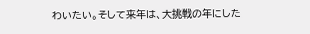わいたい。そして来年は、大挑戦の年にした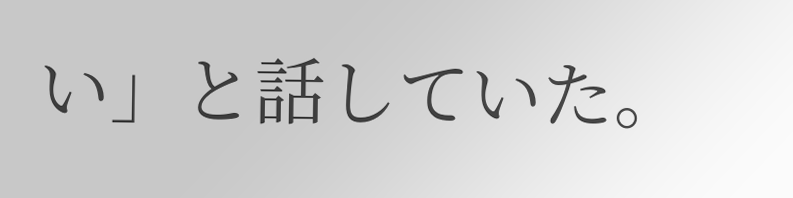い」と話していた。